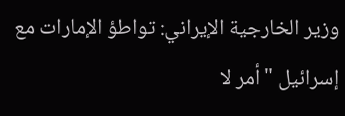وزير الخارجية الإيراني: تواطؤ الإمارات مع إسرائيل "أمر لا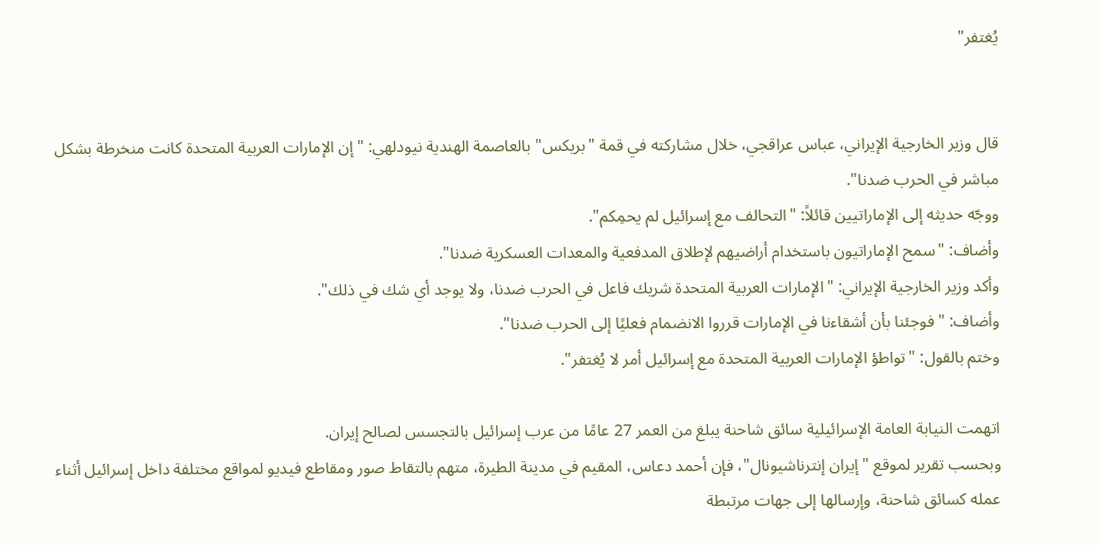يُغتفر"


قال وزير الخارجية الإيراني، عباس عراقجي، خلال مشاركته في قمة "بريكس" بالعاصمة الهندية نيودلهي: "إن الإمارات العربية المتحدة كانت منخرطة بشكل مباشر في الحرب ضدنا".
ووجّه حديثه إلى الإماراتيين قائلاً: "التحالف مع إسرائيل لم يحمِكم".
وأضاف: "سمح الإماراتيون باستخدام أراضيهم لإطلاق المدفعية والمعدات العسكرية ضدنا".
وأكد وزير الخارجية الإيراني: "الإمارات العربية المتحدة شريك فاعل في الحرب ضدنا، ولا يوجد أي شك في ذلك".
وأضاف: "فوجئنا بأن أشقاءنا في الإمارات قرروا الانضمام فعليًا إلى الحرب ضدنا".
وختم بالقول: "تواطؤ الإمارات العربية المتحدة مع إسرائيل أمر لا يُغتفر".

اتهمت النيابة العامة الإسرائيلية سائق شاحنة يبلغ من العمر 27 عامًا من عرب إسرائيل بالتجسس لصالح إيران.
وبحسب تقرير لموقع "إيران إنترناشيونال"، فإن أحمد دعاس، المقيم في مدينة الطيرة، متهم بالتقاط صور ومقاطع فيديو لمواقع مختلفة داخل إسرائيل أثناء عمله كسائق شاحنة، وإرسالها إلى جهات مرتبطة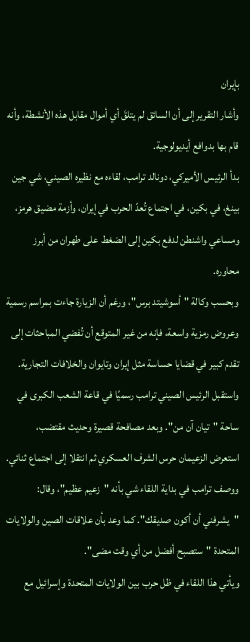بإيران
وأشار التقرير إلى أن السائق لم يتلقَ أي أموال مقابل هذه الأنشطة، وأنه قام بها بدوافع أيديولوجية.
بدأ الرئيس الأميركي، دونالد ترامب، لقاءه مع نظيره الصيني، شي جين بينغ، في بكين، في اجتماع تُعدّ الحرب في إيران، وأزمة مضيق هرمز، ومساعي واشنطن لدفع بكين إلى الضغط على طهران من أبرز محاوره.
وبحسب وكالة "أسوشيتد برس"، ورغم أن الزيارة جاءت بمراسم رسمية وعروض رمزية واسعة، فإنه من غير المتوقع أن تُفضي المباحثات إلى تقدم كبير في قضايا حساسة مثل إيران وتايوان والخلافات التجارية.
واستقبل الرئيس الصيني ترامب رسميًا في قاعة الشعب الكبرى في ساحة "تيان آن من". وبعد مصافحة قصيرة وحديث مقتضب، استعرض الزعيمان حرس الشرف العسكري ثم انتقلا إلى اجتماع ثنائي.
ووصف ترامب في بداية اللقاء شي بأنه "زعيم عظيم"، وقال: "يشرفني أن أكون صديقك". كما وعد بأن علاقات الصين والولايات المتحدة "ستصبح أفضل من أي وقت مضى".
ويأتي هذا اللقاء في ظل حرب بين الولايات المتحدة وإسرائيل مع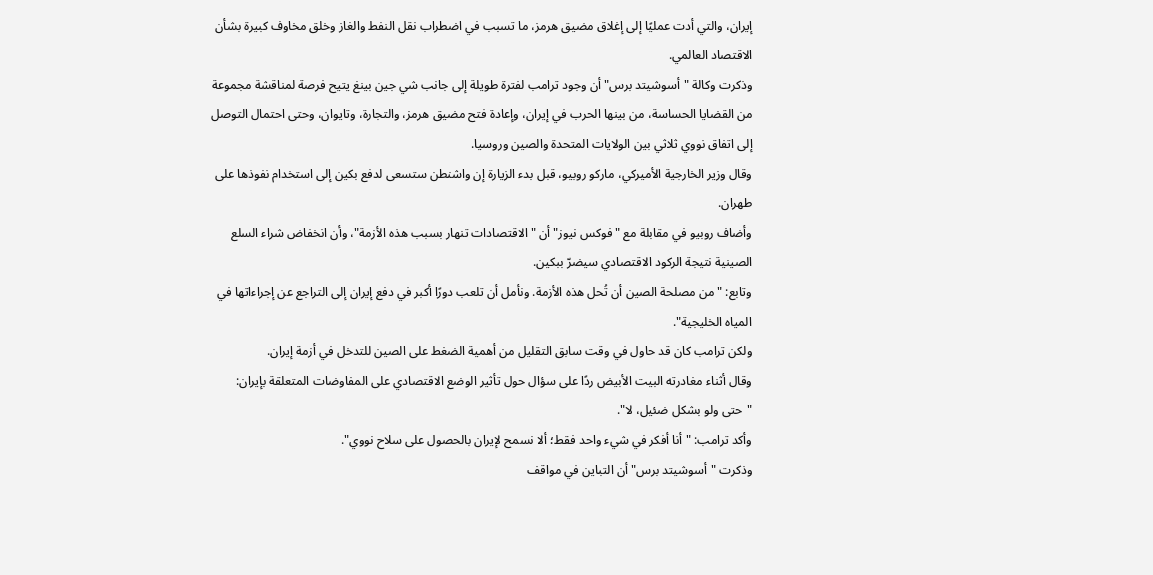إيران، والتي أدت عمليًا إلى إغلاق مضيق هرمز، ما تسبب في اضطراب نقل النفط والغاز وخلق مخاوف كبيرة بشأن الاقتصاد العالمي.
وذكرت وكالة "أسوشيتد برس" أن وجود ترامب لفترة طويلة إلى جانب شي جين بينغ يتيح فرصة لمناقشة مجموعة من القضايا الحساسة، من بينها الحرب في إيران، وإعادة فتح مضيق هرمز، والتجارة، وتايوان، وحتى احتمال التوصل إلى اتفاق نووي ثلاثي بين الولايات المتحدة والصين وروسيا.
وقال وزير الخارجية الأميركي، ماركو روبيو، قبل بدء الزيارة إن واشنطن ستسعى لدفع بكين إلى استخدام نفوذها على طهران.
وأضاف روبيو في مقابلة مع "فوكس نيوز" أن "الاقتصادات تنهار بسبب هذه الأزمة"، وأن انخفاض شراء السلع الصينية نتيجة الركود الاقتصادي سيضرّ ببكين.
وتابع: "من مصلحة الصين أن تُحل هذه الأزمة. ونأمل أن تلعب دورًا أكبر في دفع إيران إلى التراجع عن إجراءاتها في المياه الخليجية".
ولكن ترامب كان قد حاول في وقت سابق التقليل من أهمية الضغط على الصين للتدخل في أزمة إيران.
وقال أثناء مغادرته البيت الأبيض ردًا على سؤال حول تأثير الوضع الاقتصادي على المفاوضات المتعلقة بإيران: "حتى ولو بشكل ضئيل، لا".
وأكد ترامب: "أنا أفكر في شيء واحد فقط؛ ألا نسمح لإيران بالحصول على سلاح نووي".
وذكرت "أسوشيتد برس" أن التباين في مواقف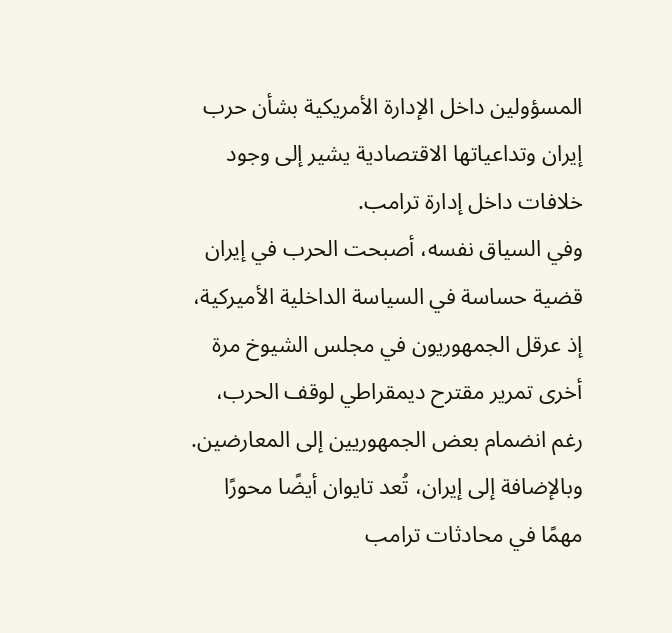المسؤولين داخل الإدارة الأمريكية بشأن حرب إيران وتداعياتها الاقتصادية يشير إلى وجود خلافات داخل إدارة ترامب.
وفي السياق نفسه، أصبحت الحرب في إيران قضية حساسة في السياسة الداخلية الأميركية، إذ عرقل الجمهوريون في مجلس الشيوخ مرة أخرى تمرير مقترح ديمقراطي لوقف الحرب، رغم انضمام بعض الجمهوريين إلى المعارضين.
وبالإضافة إلى إيران، تُعد تايوان أيضًا محورًا مهمًا في محادثات ترامب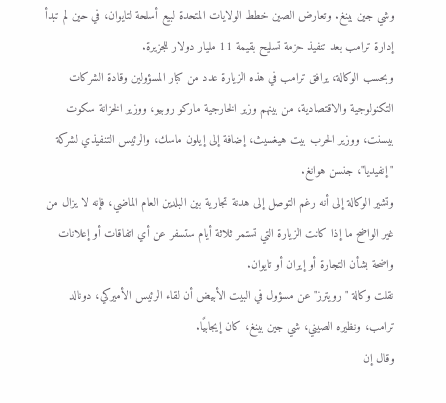وشي جين بينغ. وتعارض الصين خطط الولايات المتحدة لبيع أسلحة لتايوان، في حين لم تبدأ إدارة ترامب بعد تنفيذ حزمة تسليح بقيمة 11 مليار دولار للجزيرة.
وبحسب الوكالة، يرافق ترامب في هذه الزيارة عدد من كبار المسؤولين وقادة الشركات التكنولوجية والاقتصادية، من بينهم وزير الخارجية ماركو روبيو، ووزير الخزانة سكوت بيسنت، ووزير الحرب بيت هيغسيث، إضافة إلى إيلون ماسك، والرئيس التنفيذي لشركة "إنفيديا"، جنسن هوانغ.
وتشير الوكالة إلى أنه رغم التوصل إلى هدنة تجارية بين البلدين العام الماضي، فإنه لا يزال من غير الواضح ما إذا كانت الزيارة التي تستمر ثلاثة أيام ستسفر عن أي اتفاقات أو إعلانات واضحة بشأن التجارة أو إيران أو تايوان.
نقلت وكالة "رويترز" عن مسؤول في البيت الأبيض أن لقاء الرئيس الأميركي، دونالد ترامب، ونظيره الصيني، شي جين بينغ، كان إيجابيًا.
وقال إن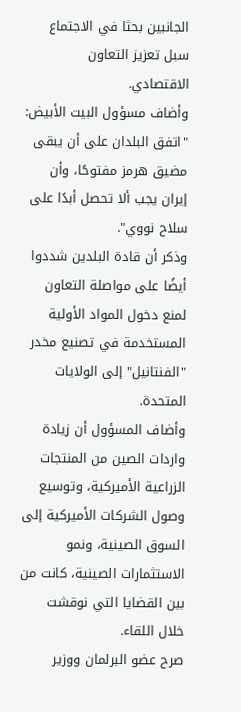الجانبين بحثا في الاجتماع سبل تعزيز التعاون الاقتصادي.
وأضاف مسؤول البيت الأبيض: "اتفق البلدان على أن يبقى مضيق هرمز مفتوحًا، وأن إيران يجب ألا تحصل أبدًا على سلاح نووي".
وذكر أن قادة البلدين شددوا أيضًا على مواصلة التعاون لمنع دخول المواد الأولية المستخدمة في تصنيع مخدر "الفنتانيل" إلى الولايات المتحدة.
وأضاف المسؤول أن زيادة واردات الصين من المنتجات الزراعية الأميركية، وتوسيع وصول الشركات الأميركية إلى السوق الصينية، ونمو الاستثمارات الصينية، كانت من بين القضايا التي نوقشت خلال اللقاء.
صرح عضو البرلمان ووزير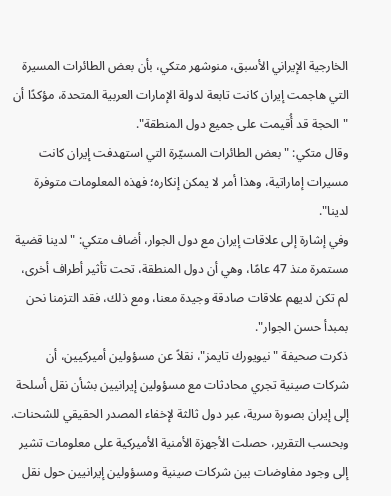الخارجية الإيراني الأسبق، منوشهر متكي، بأن بعض الطائرات المسيرة التي هاجمت إيران كانت تابعة لدولة الإمارات العربية المتحدة، مؤكدًا أن "الحجة قد أُقيمت على جميع دول المنطقة".
وقال متكي: "بعض الطائرات المسيّرة التي استهدفت إيران كانت مسيرات إماراتية، وهذا أمر لا يمكن إنكاره؛ فهذه المعلومات متوفرة لدينا".
وفي إشارة إلى علاقات إيران مع دول الجوار، أضاف متكي: "لدينا قضية مستمرة منذ 47 عامًا، وهي أن دول المنطقة، تحت تأثير أطراف أخرى، لم تكن لديهم علاقات صادقة وجيدة معنا، ومع ذلك، فقد التزمنا نحن بمبدأ حسن الجوار".
ذكرت صحيفة "نيويورك تايمز"، نقلاً عن مسؤولين أميركيين، أن شركات صينية تجري محادثات مع مسؤولين إيرانيين بشأن نقل أسلحة إلى إيران بصورة سرية، عبر دول ثالثة لإخفاء المصدر الحقيقي للشحنات.
وبحسب التقرير، حصلت الأجهزة الأمنية الأميركية على معلومات تشير إلى وجود مفاوضات بين شركات صينية ومسؤولين إيرانيين حول نقل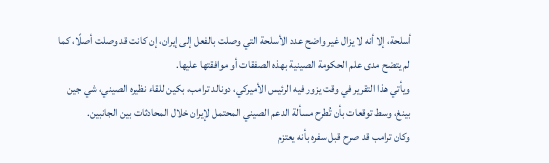أسلحة، إلا أنه لا يزال غير واضح عدد الأسلحة التي وصلت بالفعل إلى إيران، إن كانت قد وصلت أصلًا، كما لم يتضح مدى علم الحكومة الصينية بهذه الصفقات أو موافقتها عليها.
ويأتي هذا التقرير في وقت يزور فيه الرئيس الأميركي، دونالد ترامب، بكين للقاء نظيره الصيني، شي جين بينغ، وسط توقعات بأن تُطرح مسألة الدعم الصيني المحتمل لإيران خلال المحادثات بين الجانبين.
وكان ترامب قد صرح قبل سفره بأنه يعتزم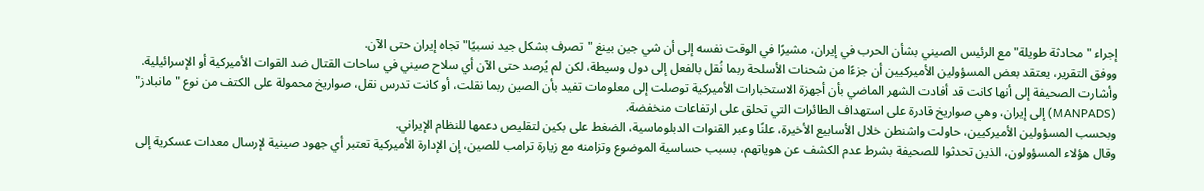إجراء "محادثة طويلة" مع الرئيس الصيني بشأن الحرب في إيران، مشيرًا في الوقت نفسه إلى أن شي جين بينغ "تصرف بشكل جيد نسبيًا" تجاه إيران حتى الآن.
ووفق التقرير، يعتقد بعض المسؤولين الأميركيين أن جزءًا من شحنات الأسلحة ربما نُقل بالفعل إلى دول وسيطة، لكن لم يُرصد حتى الآن أي سلاح صيني في ساحات القتال ضد القوات الأميركية أو الإسرائيلية.
وأشارت الصحيفة إلى أنها كانت قد أفادت الشهر الماضي بأن أجهزة الاستخبارات الأميركية توصلت إلى معلومات تفيد بأن الصين ربما نقلت، أو كانت تدرس نقل، صواريخ محمولة على الكتف من نوع "مانبادز" (MANPADS) إلى إيران، وهي صواريخ قادرة على استهداف الطائرات التي تحلق على ارتفاعات منخفضة.
وبحسب المسؤولين الأميركيين، حاولت واشنطن خلال الأسابيع الأخيرة، علنًا وعبر القنوات الدبلوماسية، الضغط على بكين لتقليص دعمها للنظام الإيراني.
وقال هؤلاء المسؤولون، الذين تحدثوا للصحيفة بشرط عدم الكشف عن هوياتهم، بسبب حساسية الموضوع وتزامنه مع زيارة ترامب للصين، إن الإدارة الأميركية تعتبر أي جهود صينية لإرسال معدات عسكرية إلى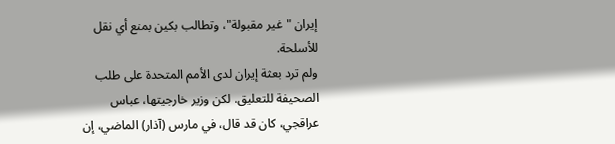إيران "غير مقبولة"، وتطالب بكين بمنع أي نقل للأسلحة.
ولم ترد بعثة إيران لدى الأمم المتحدة على طلب الصحيفة للتعليق. لكن وزير خارجيتها، عباس عراقجي، كان قد قال، في مارس (آذار) الماضي، إن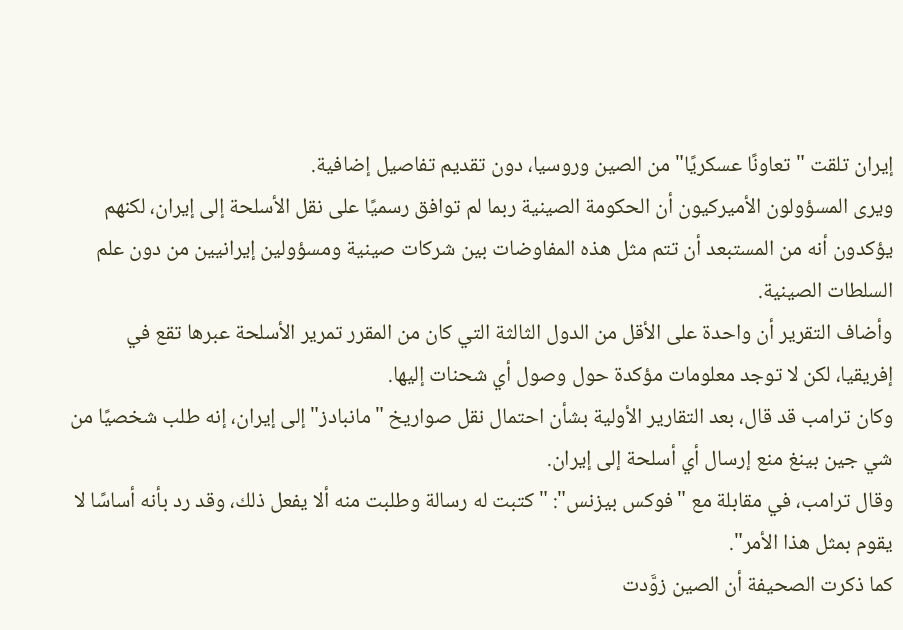إيران تلقت "تعاونًا عسكريًا" من الصين وروسيا، دون تقديم تفاصيل إضافية.
ويرى المسؤولون الأميركيون أن الحكومة الصينية ربما لم توافق رسميًا على نقل الأسلحة إلى إيران، لكنهم يؤكدون أنه من المستبعد أن تتم مثل هذه المفاوضات بين شركات صينية ومسؤولين إيرانيين من دون علم السلطات الصينية.
وأضاف التقرير أن واحدة على الأقل من الدول الثالثة التي كان من المقرر تمرير الأسلحة عبرها تقع في إفريقيا، لكن لا توجد معلومات مؤكدة حول وصول أي شحنات إليها.
وكان ترامب قد قال، بعد التقارير الأولية بشأن احتمال نقل صواريخ "مانبادز" إلى إيران، إنه طلب شخصيًا من شي جين بينغ منع إرسال أي أسلحة إلى إيران.
وقال ترامب، في مقابلة مع "فوكس بيزنس": "كتبت له رسالة وطلبت منه ألا يفعل ذلك، وقد رد بأنه أساسًا لا يقوم بمثل هذا الأمر".
كما ذكرت الصحيفة أن الصين زوَّدت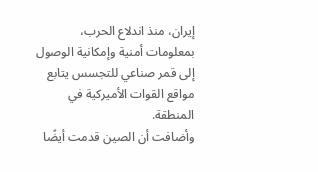إيران، منذ اندلاع الحرب، بمعلومات أمنية وإمكانية الوصول إلى قمر صناعي للتجسس يتابع مواقع القوات الأميركية في المنطقة.
وأضافت أن الصين قدمت أيضًا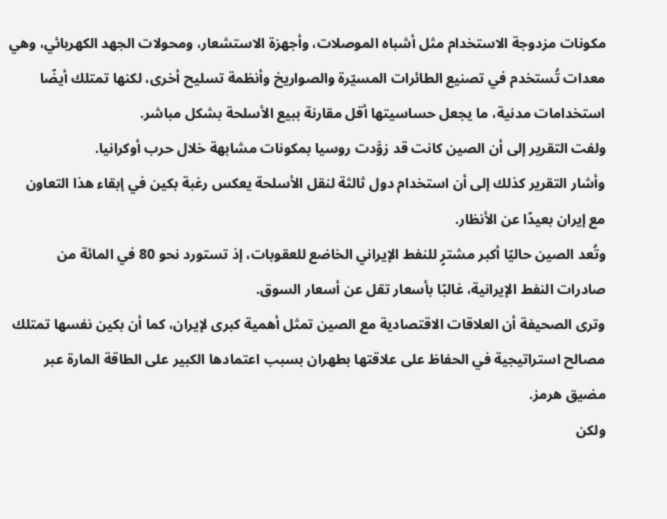مكونات مزدوجة الاستخدام مثل أشباه الموصلات، وأجهزة الاستشعار، ومحولات الجهد الكهربائي، وهي معدات تُستخدم في تصنيع الطائرات المسيّرة والصواريخ وأنظمة تسليح أخرى، لكنها تمتلك أيضًا استخدامات مدنية، ما يجعل حساسيتها أقل مقارنة ببيع الأسلحة بشكل مباشر.
ولفت التقرير إلى أن الصين كانت قد زوَّدت روسيا بمكونات مشابهة خلال حرب أوكرانيا.
وأشار التقرير كذلك إلى أن استخدام دول ثالثة لنقل الأسلحة يعكس رغبة بكين في إبقاء هذا التعاون مع إيران بعيدًا عن الأنظار.
وتُعد الصين حاليًا أكبر مشترٍ للنفط الإيراني الخاضع للعقوبات، إذ تستورد نحو 80 في المائة من صادرات النفط الإيرانية، غالبًا بأسعار تقل عن أسعار السوق.
وترى الصحيفة أن العلاقات الاقتصادية مع الصين تمثل أهمية كبرى لإيران، كما أن بكين نفسها تمتلك مصالح استراتيجية في الحفاظ على علاقتها بطهران بسبب اعتمادها الكبير على الطاقة المارة عبر مضيق هرمز.
ولكن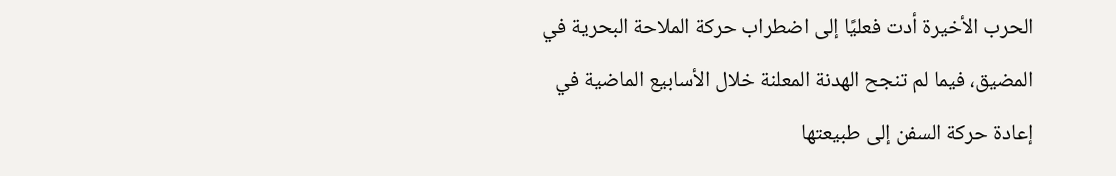الحرب الأخيرة أدت فعليًا إلى اضطراب حركة الملاحة البحرية في المضيق، فيما لم تنجح الهدنة المعلنة خلال الأسابيع الماضية في إعادة حركة السفن إلى طبيعتها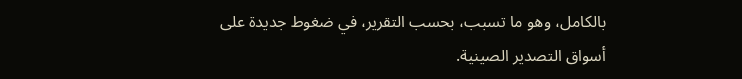بالكامل، وهو ما تسبب، بحسب التقرير، في ضغوط جديدة على أسواق التصدير الصينية.